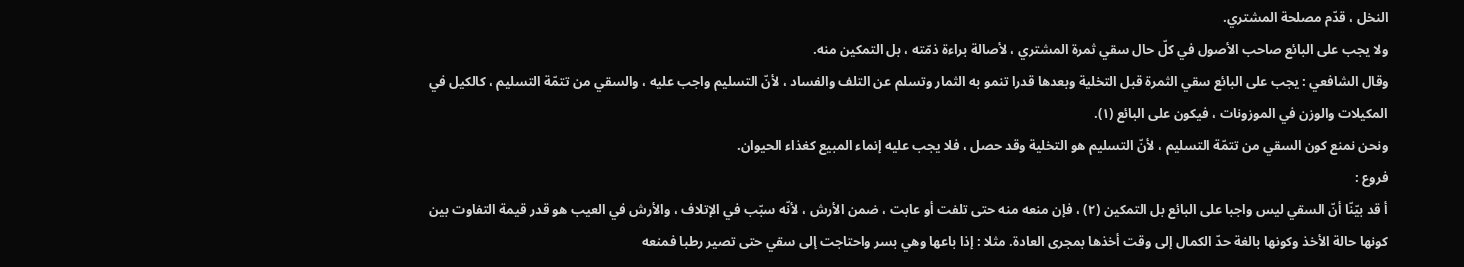النخل ، قدّم مصلحة المشتري.
ولا يجب على البائع صاحب الأصول في كلّ حال سقي ثمرة المشتري ، لأصالة براءة ذمّته ، بل التمكين منه.
وقال الشافعي : يجب على البائع سقي الثمرة قبل التخلية وبعدها قدرا تنمو به الثمار وتسلم عن التلف والفساد ، لأنّ التسليم واجب عليه ، والسقي من تتمّة التسليم ، كالكيل في المكيلات والوزن في الموزونات ، فيكون على البائع (١).
ونحن نمنع كون السقي من تتمّة التسليم ، لأنّ التسليم هو التخلية وقد حصل ، فلا يجب عليه إنماء المبيع كغذاء الحيوان.
فروع :
أ قد بيّنّا أنّ السقي ليس واجبا على البائع بل التمكين (٢) ، فإن منعه منه حتى تلفت أو عابت ، ضمن الأرش ، لأنّه سبّب في الإتلاف ، والأرش في العيب هو قدر قيمة التفاوت بين كونها حالة الأخذ وكونها بالغة حدّ الكمال إلى وقت أخذها بمجرى العادة. مثلا : إذا باعها وهي بسر واحتاجت إلى سقي حتى تصير رطبا فمنعه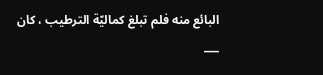البائع منه فلم تبلغ كماليّة الترطيب ، كان
___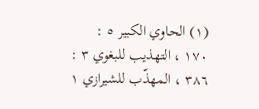(١) الحاوي الكبير ٥ : ١٧٠ ، التهذيب للبغوي ٣ : ٣٨٦ ، المهذّب للشيرازي ١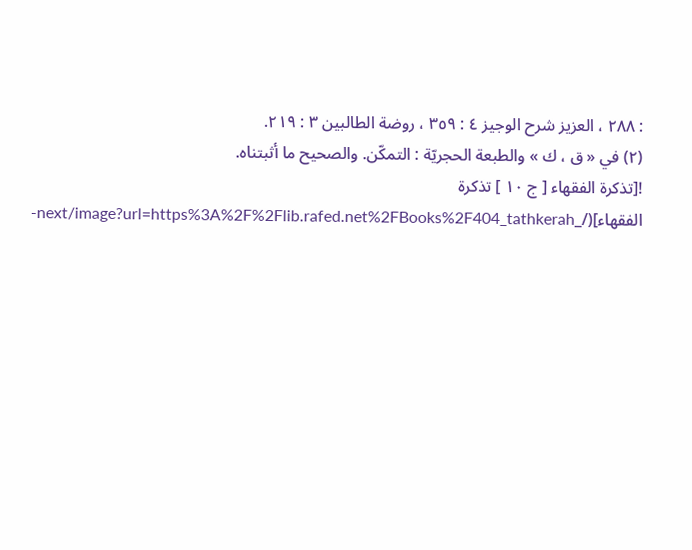: ٢٨٨ ، العزيز شرح الوجيز ٤ : ٣٥٩ ، روضة الطالبين ٣ : ٢١٩.
(٢) في « ق ، ك » والطبعة الحجريّة : التمكّن. والصحيح ما أثبتناه.
![تذكرة الفقهاء [ ج ١٠ ] تذكرة الفقهاء](/_next/image?url=https%3A%2F%2Flib.rafed.net%2FBooks%2F404_tathkerah-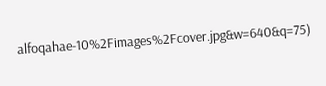alfoqahae-10%2Fimages%2Fcover.jpg&w=640&q=75)